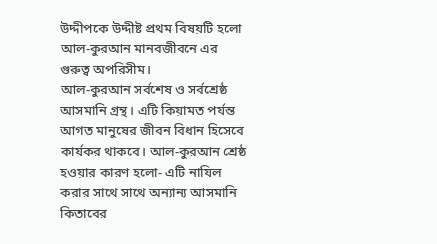উদ্দীপকে উদ্দীষ্ট প্রথম বিষয়টি হলো আল-কুরআন মানবজীবনে এর গুরুত্ব অপরিসীম।
আল-কুরআন সর্বশেষ ও সর্বশ্রেষ্ঠ আসমানি গ্রন্থ। এটি কিয়ামত পর্যন্ত আগত মানুষের জীবন বিধান হিসেবে কার্যকর থাকবে। আল-কুরআন শ্রেষ্ঠ হওয়ার কারণ হলো- এটি নাযিল করার সাথে সাথে অন্যান্য আসমানি কিতাবের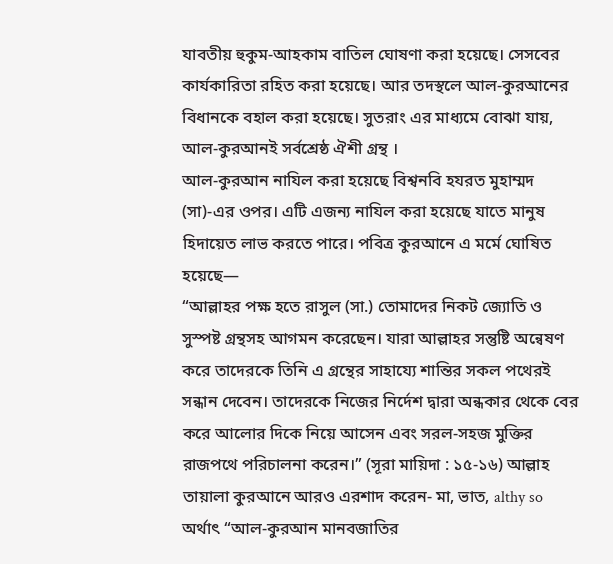যাবতীয় হুকুম-আহকাম বাতিল ঘোষণা করা হয়েছে। সেসবের কার্যকারিতা রহিত করা হয়েছে। আর তদস্থলে আল-কুরআনের বিধানকে বহাল করা হয়েছে। সুতরাং এর মাধ্যমে বোঝা যায়, আল-কুরআনই সর্বশ্রেষ্ঠ ঐশী গ্রন্থ ।
আল-কুরআন নাযিল করা হয়েছে বিশ্বনবি হযরত মুহাম্মদ (সা)-এর ওপর। এটি এজন্য নাযিল করা হয়েছে যাতে মানুষ হিদায়েত লাভ করতে পারে। পবিত্র কুরআনে এ মর্মে ঘোষিত হয়েছে—
“আল্লাহর পক্ষ হতে রাসুল (সা.) তোমাদের নিকট জ্যোতি ও সুস্পষ্ট গ্রন্থসহ আগমন করেছেন। যারা আল্লাহর সন্তুষ্টি অন্বেষণ করে তাদেরকে তিনি এ গ্রন্থের সাহায্যে শান্তির সকল পথেরই সন্ধান দেবেন। তাদেরকে নিজের নির্দেশ দ্বারা অন্ধকার থেকে বের করে আলোর দিকে নিয়ে আসেন এবং সরল-সহজ মুক্তির রাজপথে পরিচালনা করেন।” (সূরা মায়িদা : ১৫-১৬) আল্লাহ তায়ালা কুরআনে আরও এরশাদ করেন- মা, ভাত, althy so অর্থাৎ “আল-কুরআন মানবজাতির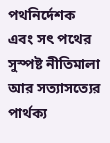পথনির্দেশক এবং সৎ পথের সুস্পষ্ট নীতিমালা আর সত্যাসত্যের পার্থক্য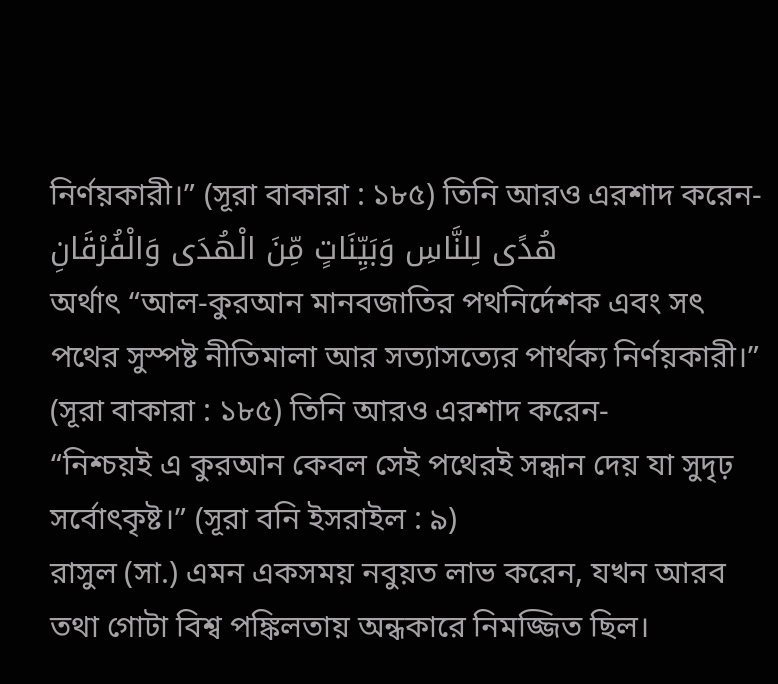নির্ণয়কারী।” (সূরা বাকারা : ১৮৫) তিনি আরও এরশাদ করেন- هُدًى لِلنَّاسِ وَبَيِّنَاتٍ مِّنَ الْهُدَى وَالْفُرْقَانِ
অর্থাৎ “আল-কুরআন মানবজাতির পথনির্দেশক এবং সৎ পথের সুস্পষ্ট নীতিমালা আর সত্যাসত্যের পার্থক্য নির্ণয়কারী।” (সূরা বাকারা : ১৮৫) তিনি আরও এরশাদ করেন-
“নিশ্চয়ই এ কুরআন কেবল সেই পথেরই সন্ধান দেয় যা সুদৃঢ় সর্বোৎকৃষ্ট।” (সূরা বনি ইসরাইল : ৯)
রাসুল (সা.) এমন একসময় নবুয়ত লাভ করেন, যখন আরব তথা গোটা বিশ্ব পঙ্কিলতায় অন্ধকারে নিমজ্জিত ছিল।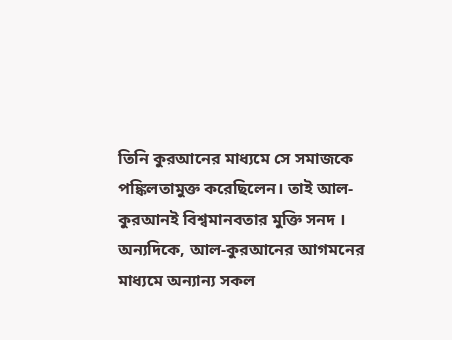তিনি কুরআনের মাধ্যমে সে সমাজকে পঙ্কিলতামুক্ত করেছিলেন। তাই আল-কুরআনই বিশ্বমানবতার মুক্তি সনদ ।
অন্যদিকে, আল-কুরআনের আগমনের মাধ্যমে অন্যান্য সকল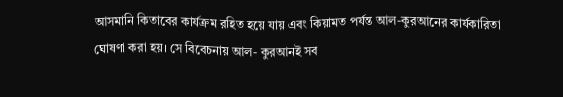আসমানি কিতাবের কার্যক্রম রহিত হয়ে যায় এবং কিয়ামত পর্যন্ত আল-কুরআনের কার্যকারিতা ঘোষণা করা হয়। সে বিবেচনায় আল- কুরআনই সব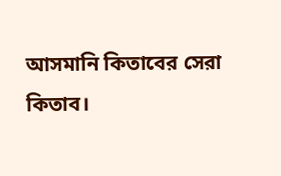আসমানি কিতাবের সেরা কিতাব।